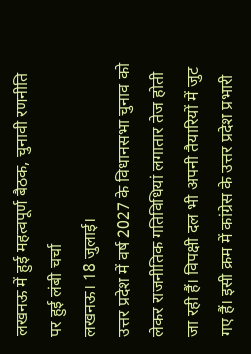लखनऊ में हुई महत्वपूर्ण बैठक, चुनावी रणनीति पर हुई लंबी चर्चा
लखनऊ। 18 जुलाई।
उत्तर प्रदेश में वर्ष 2027 के विधानसभा चुनाव को लेकर राजनीतिक गतिविधियां लगातार तेज होती जा रही हैं। विपक्षी दल भी अपनी तैयारियों में जुट गए हैं। इसी क्रम में कांग्रेस के उत्तर प्रदेश प्रभारी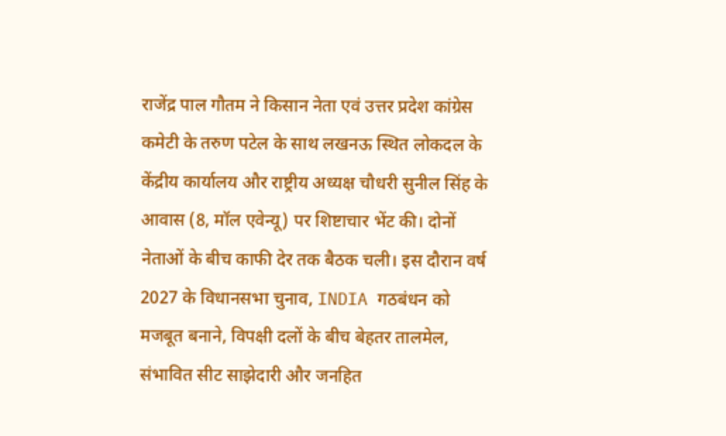राजेंद्र पाल गौतम ने किसान नेता एवं उत्तर प्रदेश कांग्रेस कमेटी के तरुण पटेल के साथ लखनऊ स्थित लोकदल के केंद्रीय कार्यालय और राष्ट्रीय अध्यक्ष चौधरी सुनील सिंह के आवास (8, मॉल एवेन्यू) पर शिष्टाचार भेंट की। दोनों नेताओं के बीच काफी देर तक बैठक चली। इस दौरान वर्ष 2027 के विधानसभा चुनाव, INDIA गठबंधन को मजबूत बनाने, विपक्षी दलों के बीच बेहतर तालमेल, संभावित सीट साझेदारी और जनहित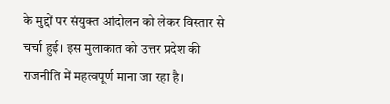के मुद्दों पर संयुक्त आंदोलन को लेकर विस्तार से चर्चा हुई। इस मुलाकात को उत्तर प्रदेश की राजनीति में महत्वपूर्ण माना जा रहा है।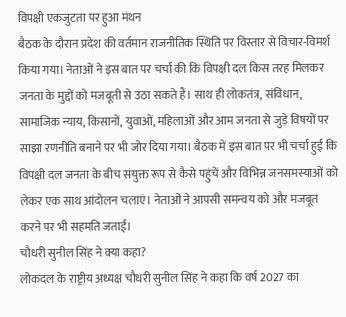विपक्षी एकजुटता पर हुआ मंथन
बैठक के दौरान प्रदेश की वर्तमान राजनीतिक स्थिति पर विस्तार से विचार-विमर्श किया गया। नेताओं ने इस बात पर चर्चा की कि विपक्षी दल किस तरह मिलकर जनता के मुद्दों को मजबूती से उठा सकते हैं। साथ ही लोकतंत्र, संविधान, सामाजिक न्याय, किसानों, युवाओं, महिलाओं और आम जनता से जुड़े विषयों पर साझा रणनीति बनाने पर भी जोर दिया गया। बैठक में इस बात पर भी चर्चा हुई कि विपक्षी दल जनता के बीच संयुक्त रूप से कैसे पहुंचें और विभिन्न जनसमस्याओं को लेकर एक साथ आंदोलन चलाएं। नेताओं ने आपसी समन्वय को और मजबूत करने पर भी सहमति जताई।
चौधरी सुनील सिंह ने क्या कहा?
लोकदल के राष्ट्रीय अध्यक्ष चौधरी सुनील सिंह ने कहा कि वर्ष 2027 का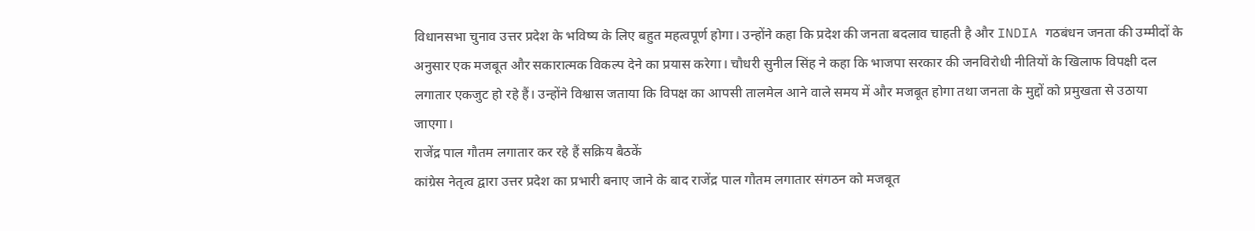विधानसभा चुनाव उत्तर प्रदेश के भविष्य के लिए बहुत महत्वपूर्ण होगा। उन्होंने कहा कि प्रदेश की जनता बदलाव चाहती है और INDIA गठबंधन जनता की उम्मीदों के अनुसार एक मजबूत और सकारात्मक विकल्प देने का प्रयास करेगा। चौधरी सुनील सिंह ने कहा कि भाजपा सरकार की जनविरोधी नीतियों के खिलाफ विपक्षी दल लगातार एकजुट हो रहे हैं। उन्होंने विश्वास जताया कि विपक्ष का आपसी तालमेल आने वाले समय में और मजबूत होगा तथा जनता के मुद्दों को प्रमुखता से उठाया जाएगा।
राजेंद्र पाल गौतम लगातार कर रहे हैं सक्रिय बैठकें
कांग्रेस नेतृत्व द्वारा उत्तर प्रदेश का प्रभारी बनाए जाने के बाद राजेंद्र पाल गौतम लगातार संगठन को मजबूत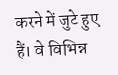करने में जुटे हुए हैं। वे विभिन्न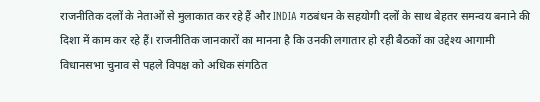राजनीतिक दलों के नेताओं से मुलाकात कर रहे हैं और INDIA गठबंधन के सहयोगी दलों के साथ बेहतर समन्वय बनाने की दिशा में काम कर रहे हैं। राजनीतिक जानकारों का मानना है कि उनकी लगातार हो रही बैठकों का उद्देश्य आगामी विधानसभा चुनाव से पहले विपक्ष को अधिक संगठित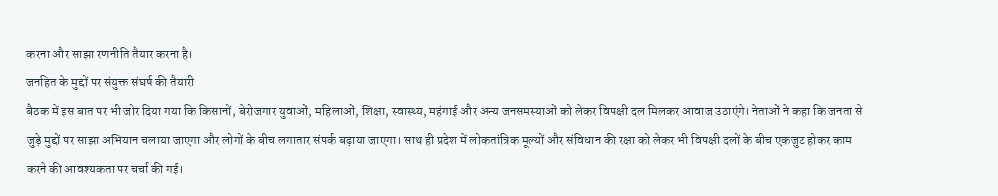करना और साझा रणनीति तैयार करना है।
जनहित के मुद्दों पर संयुक्त संघर्ष की तैयारी
बैठक में इस बात पर भी जोर दिया गया कि किसानों, बेरोजगार युवाओं, महिलाओं, शिक्षा, स्वास्थ्य, महंगाई और अन्य जनसमस्याओं को लेकर विपक्षी दल मिलकर आवाज उठाएंगे। नेताओं ने कहा कि जनता से जुड़े मुद्दों पर साझा अभियान चलाया जाएगा और लोगों के बीच लगातार संपर्क बढ़ाया जाएगा। साथ ही प्रदेश में लोकतांत्रिक मूल्यों और संविधान की रक्षा को लेकर भी विपक्षी दलों के बीच एकजुट होकर काम करने की आवश्यकता पर चर्चा की गई।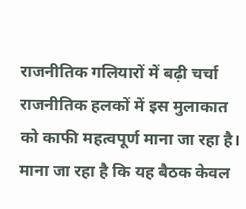राजनीतिक गलियारों में बढ़ी चर्चा
राजनीतिक हलकों में इस मुलाकात को काफी महत्वपूर्ण माना जा रहा है। माना जा रहा है कि यह बैठक केवल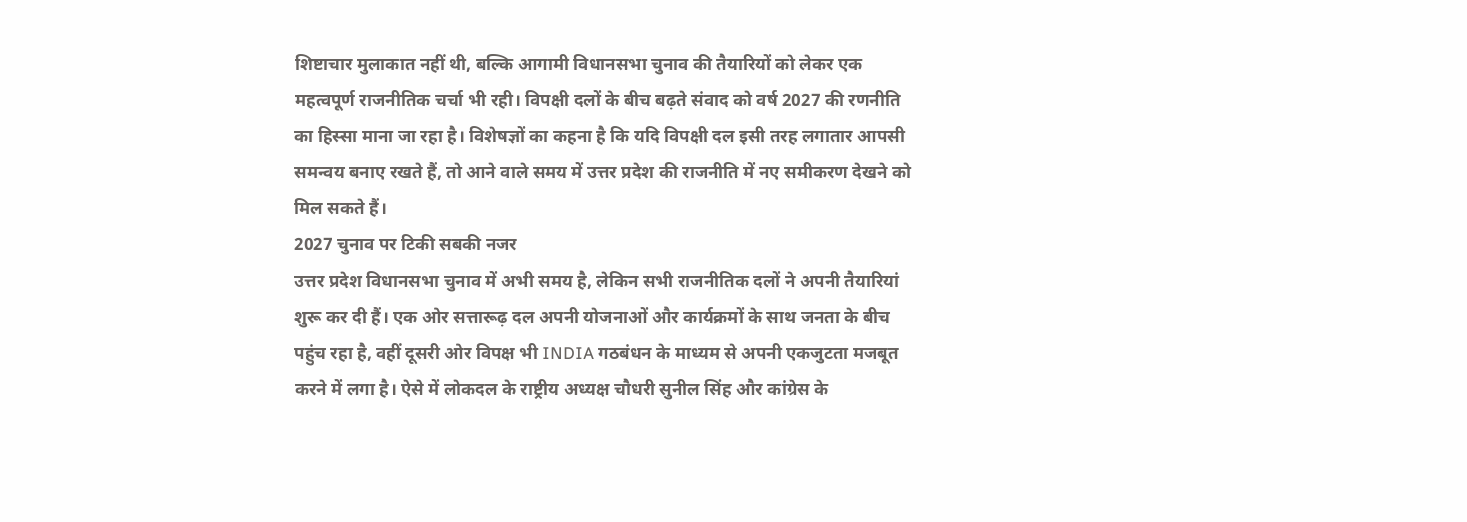शिष्टाचार मुलाकात नहीं थी, बल्कि आगामी विधानसभा चुनाव की तैयारियों को लेकर एक महत्वपूर्ण राजनीतिक चर्चा भी रही। विपक्षी दलों के बीच बढ़ते संवाद को वर्ष 2027 की रणनीति का हिस्सा माना जा रहा है। विशेषज्ञों का कहना है कि यदि विपक्षी दल इसी तरह लगातार आपसी समन्वय बनाए रखते हैं, तो आने वाले समय में उत्तर प्रदेश की राजनीति में नए समीकरण देखने को मिल सकते हैं।
2027 चुनाव पर टिकी सबकी नजर
उत्तर प्रदेश विधानसभा चुनाव में अभी समय है, लेकिन सभी राजनीतिक दलों ने अपनी तैयारियां शुरू कर दी हैं। एक ओर सत्तारूढ़ दल अपनी योजनाओं और कार्यक्रमों के साथ जनता के बीच पहुंच रहा है, वहीं दूसरी ओर विपक्ष भी INDIA गठबंधन के माध्यम से अपनी एकजुटता मजबूत करने में लगा है। ऐसे में लोकदल के राष्ट्रीय अध्यक्ष चौधरी सुनील सिंह और कांग्रेस के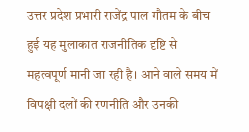उत्तर प्रदेश प्रभारी राजेंद्र पाल गौतम के बीच हुई यह मुलाकात राजनीतिक दृष्टि से महत्वपूर्ण मानी जा रही है। आने वाले समय में विपक्षी दलों की रणनीति और उनकी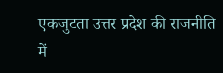एकजुटता उत्तर प्रदेश की राजनीति में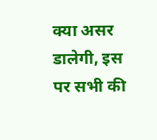क्या असर डालेगी, इस पर सभी की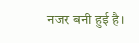नजर बनी हुई है।